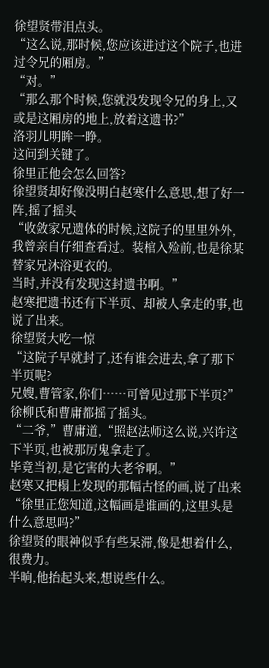徐望贤带泪点头。
“这么说,那时候,您应该进过这个院子,也进过令兄的厢房。”
“对。”
“那么那个时候,您就没发现令兄的身上,又或是这厢房的地上,放着这遗书?”
洛羽儿明眸一睁。
这问到关键了。
徐里正他会怎么回答?
徐望贤却好像没明白赵寒什么意思,想了好一阵,摇了摇头
“收敛家兄遗体的时候,这院子的里里外外,我曾亲自仔细查看过。装棺入殓前,也是徐某替家兄沐浴更衣的。
当时,并没有发现这封遗书啊。”
赵寒把遗书还有下半页、却被人拿走的事,也说了出来。
徐望贤大吃一惊
“这院子早就封了,还有谁会进去,拿了那下半页呢?
兄嫂,曹管家,你们……可曾见过那下半页?”
徐柳氏和曹庸都摇了摇头。
“二爷,”曹庸道,“照赵法师这么说,兴许这下半页,也被那厉鬼拿走了。
毕竟当初,是它害的大老爷啊。”
赵寒又把榻上发现的那幅古怪的画,说了出来
“徐里正您知道,这幅画是谁画的,这里头是什么意思吗?”
徐望贤的眼神似乎有些呆滞,像是想着什么,很费力。
半晌,他抬起头来,想说些什么。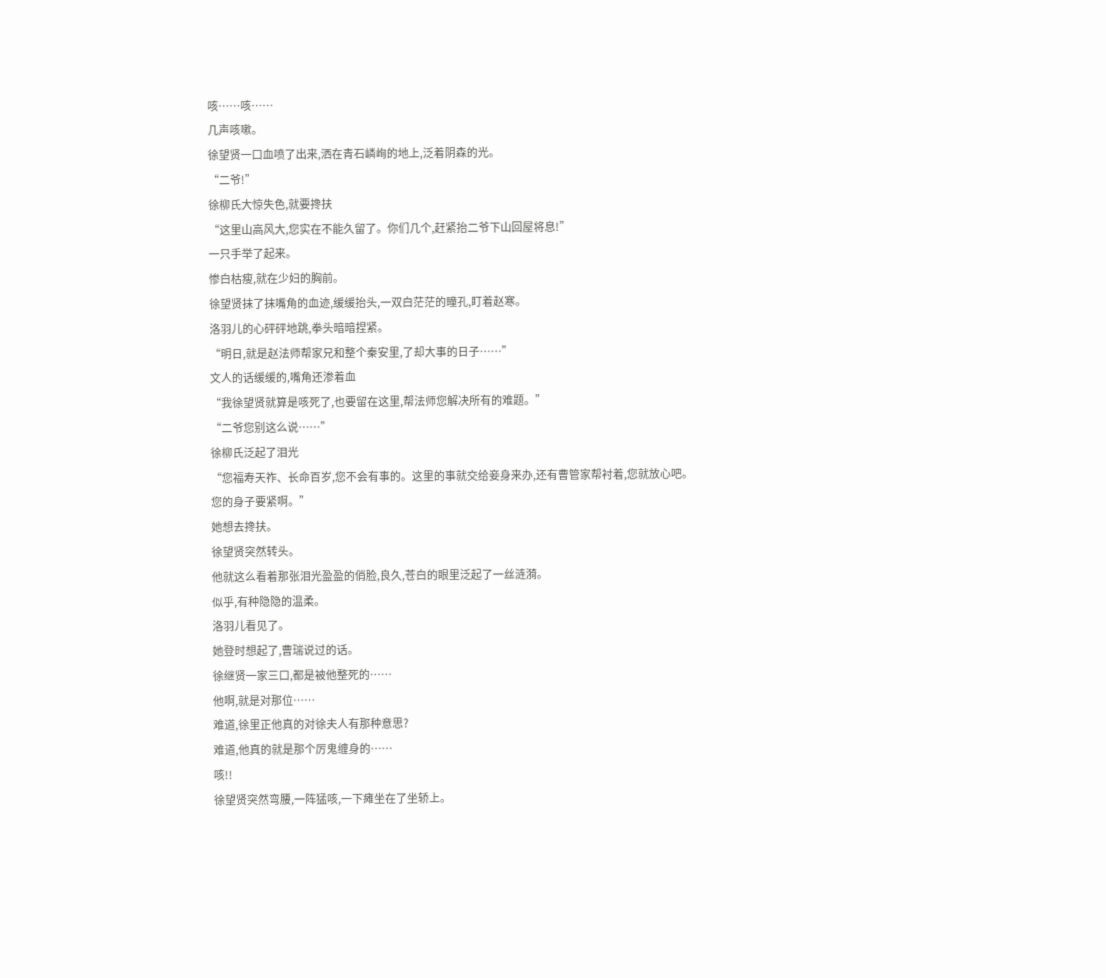咳……咳……
几声咳嗽。
徐望贤一口血喷了出来,洒在青石嶙峋的地上,泛着阴森的光。
“二爷!”
徐柳氏大惊失色,就要搀扶
“这里山高风大,您实在不能久留了。你们几个,赶紧抬二爷下山回屋将息!”
一只手举了起来。
惨白枯瘦,就在少妇的胸前。
徐望贤抹了抹嘴角的血迹,缓缓抬头,一双白茫茫的瞳孔,盯着赵寒。
洛羽儿的心砰砰地跳,拳头暗暗捏紧。
“明日,就是赵法师帮家兄和整个秦安里,了却大事的日子……”
文人的话缓缓的,嘴角还渗着血
“我徐望贤就算是咳死了,也要留在这里,帮法师您解决所有的难题。”
“二爷您别这么说……”
徐柳氏泛起了泪光
“您福寿天祚、长命百岁,您不会有事的。这里的事就交给妾身来办,还有曹管家帮衬着,您就放心吧。
您的身子要紧啊。”
她想去搀扶。
徐望贤突然转头。
他就这么看着那张泪光盈盈的俏脸,良久,苍白的眼里泛起了一丝涟漪。
似乎,有种隐隐的温柔。
洛羽儿看见了。
她登时想起了,曹瑞说过的话。
徐继贤一家三口,都是被他整死的……
他啊,就是对那位……
难道,徐里正他真的对徐夫人有那种意思?
难道,他真的就是那个厉鬼缠身的……
咳!!
徐望贤突然弯腰,一阵猛咳,一下瘫坐在了坐轿上。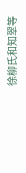徐柳氏和知翠等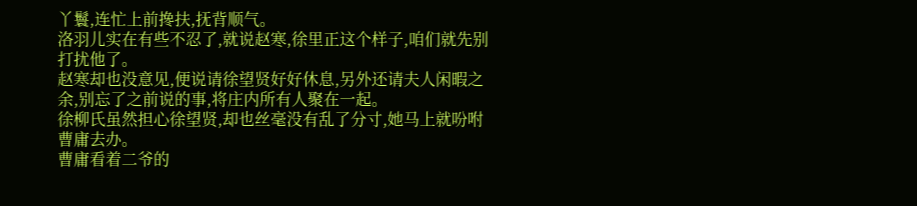丫鬟,连忙上前搀扶,抚背顺气。
洛羽儿实在有些不忍了,就说赵寒,徐里正这个样子,咱们就先别打扰他了。
赵寒却也没意见,便说请徐望贤好好休息,另外还请夫人闲暇之余,别忘了之前说的事,将庄内所有人聚在一起。
徐柳氏虽然担心徐望贤,却也丝毫没有乱了分寸,她马上就吩咐曹庸去办。
曹庸看着二爷的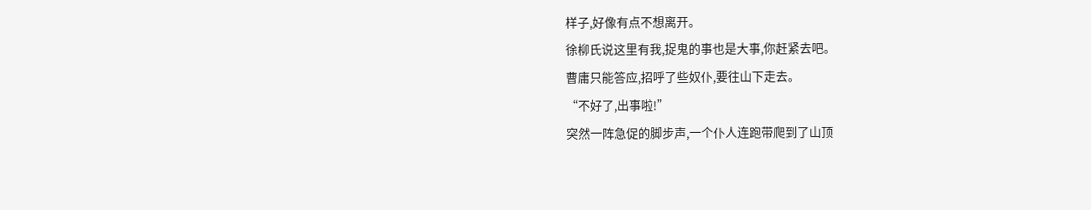样子,好像有点不想离开。
徐柳氏说这里有我,捉鬼的事也是大事,你赶紧去吧。
曹庸只能答应,招呼了些奴仆,要往山下走去。
“不好了,出事啦!”
突然一阵急促的脚步声,一个仆人连跑带爬到了山顶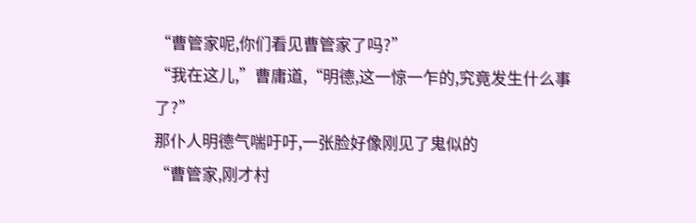“曹管家呢,你们看见曹管家了吗?”
“我在这儿,”曹庸道,“明德,这一惊一乍的,究竟发生什么事了?”
那仆人明德气喘吁吁,一张脸好像刚见了鬼似的
“曹管家,刚才村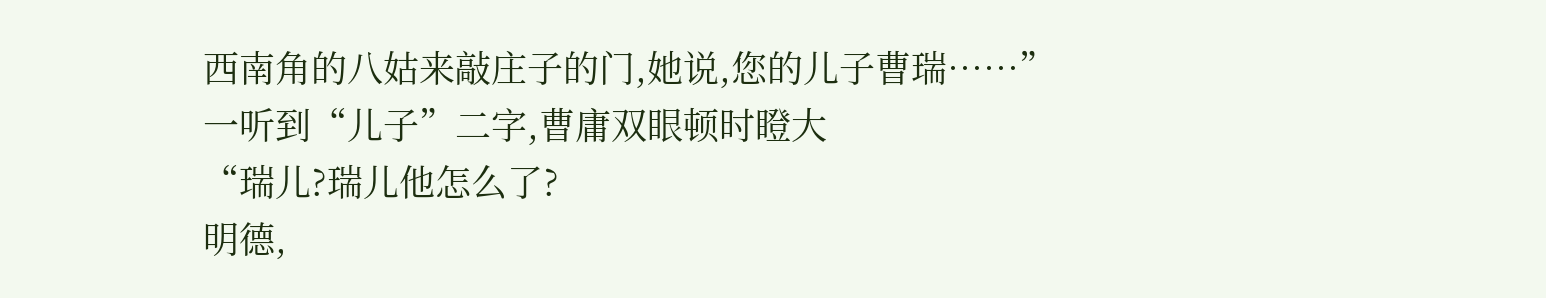西南角的八姑来敲庄子的门,她说,您的儿子曹瑞……”
一听到“儿子”二字,曹庸双眼顿时瞪大
“瑞儿?瑞儿他怎么了?
明德,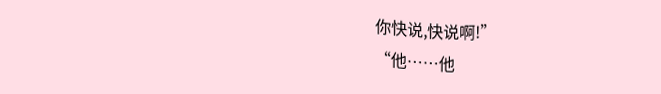你快说,快说啊!”
“他……他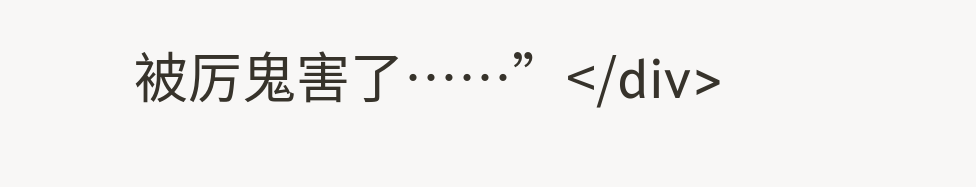被厉鬼害了……”</div>